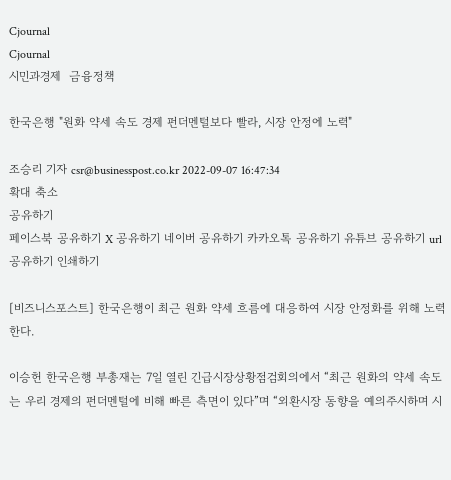Cjournal
Cjournal
시민과경제  금융정책

한국은행 "원화 약세 속도 경제 펀더멘털보다 빨라, 시장 안정에 노력"

조승리 기자 csr@businesspost.co.kr 2022-09-07 16:47:34
확대 축소
공유하기
페이스북 공유하기 X 공유하기 네이버 공유하기 카카오톡 공유하기 유튜브 공유하기 url 공유하기 인쇄하기

[비즈니스포스트] 한국은행이 최근 원화 약세 흐름에 대응하여 시장 안정화를 위해 노력한다.

이승헌 한국은행 부총재는 7일 열린 긴급시장상황점검회의에서 “최근 원화의 약세 속도는 우리 경제의 펀더멘털에 비해 빠른 측면이 있다”며 “외환시장 동향을 예의주시하며 시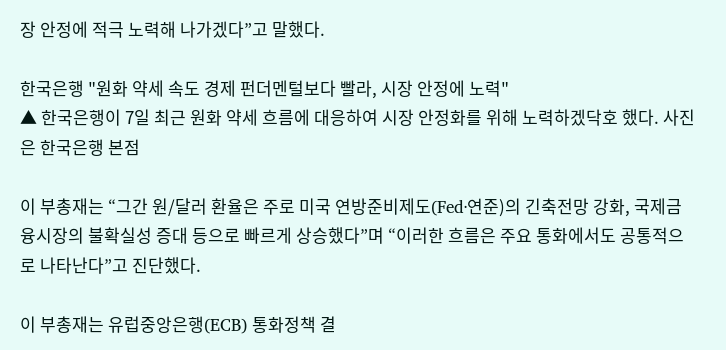장 안정에 적극 노력해 나가겠다”고 말했다.

한국은행 "원화 약세 속도 경제 펀더멘털보다 빨라, 시장 안정에 노력"
▲ 한국은행이 7일 최근 원화 약세 흐름에 대응하여 시장 안정화를 위해 노력하겠닥호 했다. 사진은 한국은행 본점

이 부총재는 “그간 원/달러 환율은 주로 미국 연방준비제도(Fed·연준)의 긴축전망 강화, 국제금융시장의 불확실성 증대 등으로 빠르게 상승했다”며 “이러한 흐름은 주요 통화에서도 공통적으로 나타난다”고 진단했다.

이 부총재는 유럽중앙은행(ECB) 통화정책 결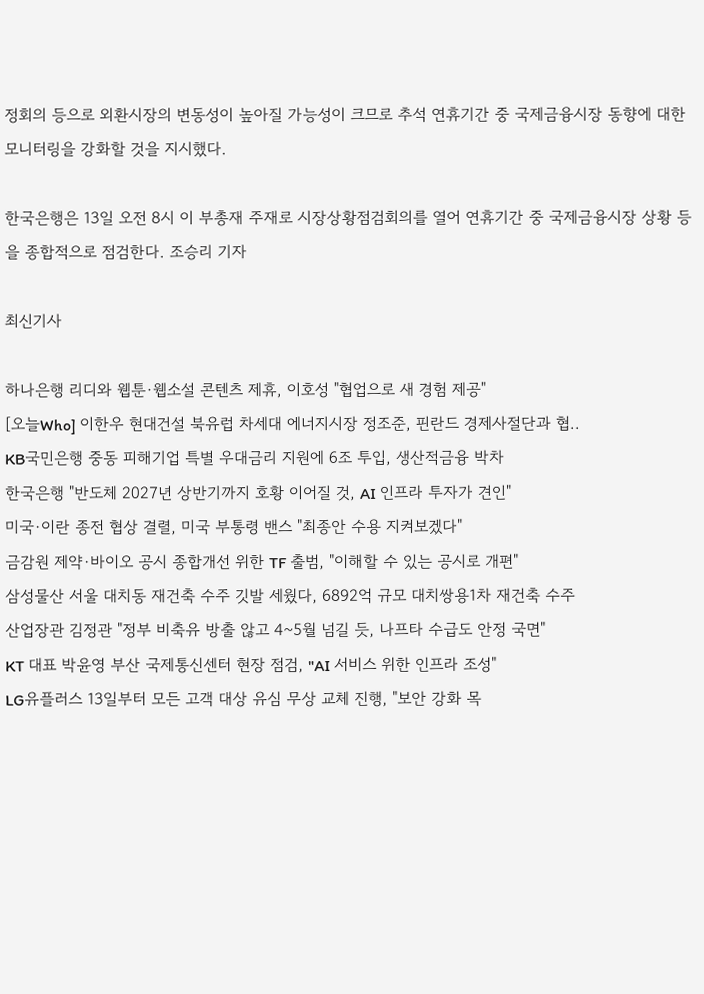정회의 등으로 외환시장의 변동성이 높아질 가능성이 크므로 추석 연휴기간 중 국제금융시장 동향에 대한 모니터링을 강화할 것을 지시했다.

한국은행은 13일 오전 8시 이 부총재 주재로 시장상황점검회의를 열어 연휴기간 중 국제금융시장 상황 등을 종합적으로 점검한다. 조승리 기자

최신기사

하나은행 리디와 웹툰·웹소설 콘텐츠 제휴, 이호성 "협업으로 새 경험 제공"
[오늘Who] 이한우 현대건설 북유럽 차세대 에너지시장 정조준, 핀란드 경제사절단과 협..
KB국민은행 중동 피해기업 특별 우대금리 지원에 6조 투입, 생산적금융 박차
한국은행 "반도체 2027년 상반기까지 호황 이어질 것, AI 인프라 투자가 견인"
미국·이란 종전 협상 결렬, 미국 부통령 밴스 "최종안 수용 지켜보겠다"
금감원 제약·바이오 공시 종합개선 위한 TF 출범, "이해할 수 있는 공시로 개편"
삼성물산 서울 대치동 재건축 수주 깃발 세웠다, 6892억 규모 대치쌍용1차 재건축 수주
산업장관 김정관 "정부 비축유 방출 않고 4~5월 넘길 듯, 나프타 수급도 안정 국면"
KT 대표 박윤영 부산 국제통신센터 현장 점검, "AI 서비스 위한 인프라 조성"
LG유플러스 13일부터 모든 고객 대상 유심 무상 교체 진행, "보안 강화 목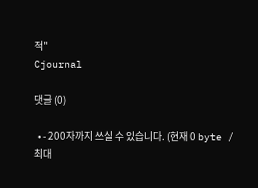적"
Cjournal

댓글 (0)

  • - 200자까지 쓰실 수 있습니다. (현재 0 byte / 최대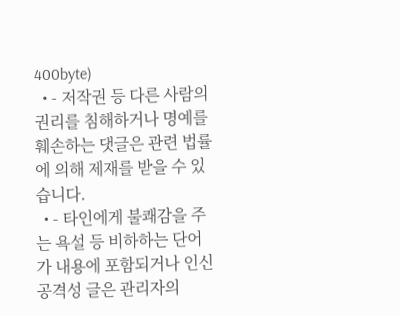400byte)
  • - 저작권 등 다른 사람의 권리를 침해하거나 명예를 훼손하는 댓글은 관련 법률에 의해 제재를 받을 수 있습니다.
  • - 타인에게 불쾌감을 주는 욕설 등 비하하는 단어가 내용에 포함되거나 인신공격성 글은 관리자의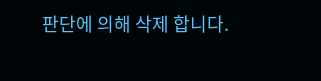판단에 의해 삭제 합니다.